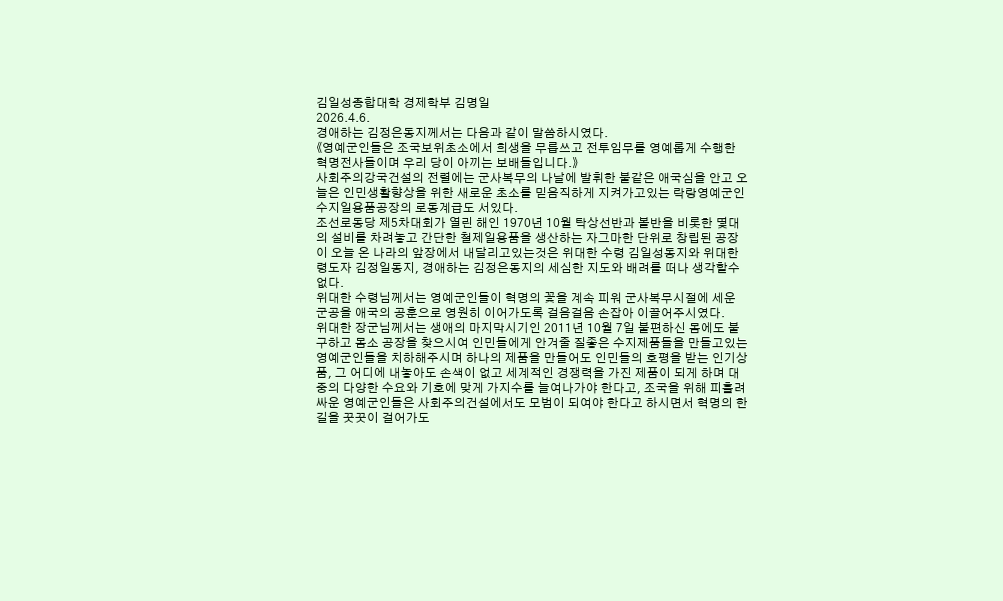김일성종합대학 경제학부 김명일
2026.4.6.
경애하는 김정은동지께서는 다음과 같이 말씀하시였다.
《영예군인들은 조국보위초소에서 희생을 무릅쓰고 전투임무를 영예롭게 수행한 혁명전사들이며 우리 당이 아끼는 보배들입니다.》
사회주의강국건설의 전렬에는 군사복무의 나날에 발휘한 불같은 애국심을 안고 오늘은 인민생활향상을 위한 새로운 초소를 믿음직하게 지켜가고있는 락랑영예군인수지일용품공장의 로동계급도 서있다.
조선로동당 제5차대회가 열린 해인 1970년 10월 탁상선반과 볼반을 비롯한 몇대의 설비를 차려놓고 간단한 철제일용품을 생산하는 자그마한 단위로 창립된 공장이 오늘 온 나라의 앞장에서 내달리고있는것은 위대한 수령 김일성동지와 위대한 령도자 김정일동지, 경애하는 김정은동지의 세심한 지도와 배려를 떠나 생각할수 없다.
위대한 수령님께서는 영예군인들이 혁명의 꽃을 계속 피워 군사복무시절에 세운 군공을 애국의 공훈으로 영원히 이어가도록 걸음걸음 손잡아 이끌어주시였다.
위대한 장군님께서는 생애의 마지막시기인 2011년 10월 7일 불편하신 몸에도 불구하고 몸소 공장을 찾으시여 인민들에게 안겨줄 질좋은 수지제품들을 만들고있는 영예군인들을 치하해주시며 하나의 제품을 만들어도 인민들의 호평을 받는 인기상품, 그 어디에 내놓아도 손색이 없고 세계적인 경쟁력을 가진 제품이 되게 하며 대중의 다양한 수요와 기호에 맞게 가지수를 늘여나가야 한다고, 조국을 위해 피흘려 싸운 영예군인들은 사회주의건설에서도 모범이 되여야 한다고 하시면서 혁명의 한길을 꿋꿋이 걸어가도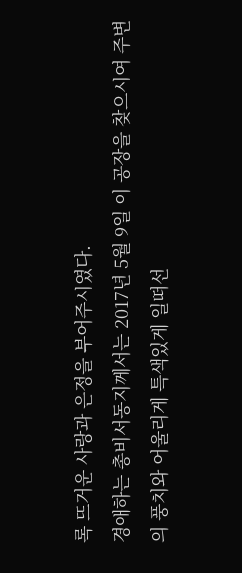록 뜨거운 사랑과 은정을 부어주시였다.
경애하는 총비서동지께서는 2017년 5월 9일 이 공장을 찾으시여 주변의 풍치와 어울리게 특색있게 일떠선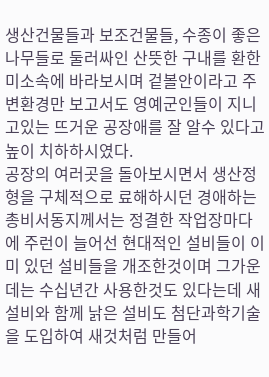생산건물들과 보조건물들, 수종이 좋은 나무들로 둘러싸인 산뜻한 구내를 환한 미소속에 바라보시며 겉볼안이라고 주변환경만 보고서도 영예군인들이 지니고있는 뜨거운 공장애를 잘 알수 있다고 높이 치하하시였다.
공장의 여러곳을 돌아보시면서 생산정형을 구체적으로 료해하시던 경애하는 총비서동지께서는 정결한 작업장마다에 주런이 늘어선 현대적인 설비들이 이미 있던 설비들을 개조한것이며 그가운데는 수십년간 사용한것도 있다는데 새 설비와 함께 낡은 설비도 첨단과학기술을 도입하여 새것처럼 만들어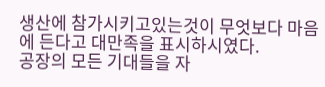생산에 참가시키고있는것이 무엇보다 마음에 든다고 대만족을 표시하시였다.
공장의 모든 기대들을 자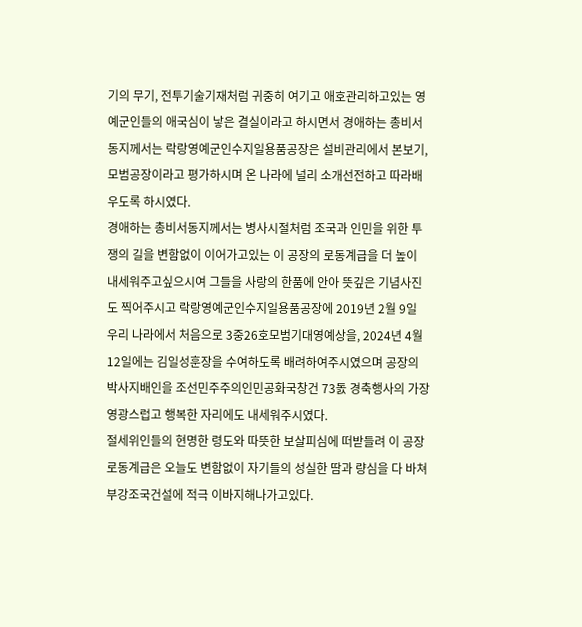기의 무기, 전투기술기재처럼 귀중히 여기고 애호관리하고있는 영예군인들의 애국심이 낳은 결실이라고 하시면서 경애하는 총비서동지께서는 락랑영예군인수지일용품공장은 설비관리에서 본보기, 모범공장이라고 평가하시며 온 나라에 널리 소개선전하고 따라배우도록 하시였다.
경애하는 총비서동지께서는 병사시절처럼 조국과 인민을 위한 투쟁의 길을 변함없이 이어가고있는 이 공장의 로동계급을 더 높이 내세워주고싶으시여 그들을 사랑의 한품에 안아 뜻깊은 기념사진도 찍어주시고 락랑영예군인수지일용품공장에 2019년 2월 9일 우리 나라에서 처음으로 3중26호모범기대영예상을, 2024년 4월 12일에는 김일성훈장을 수여하도록 배려하여주시였으며 공장의 박사지배인을 조선민주주의인민공화국창건 73돐 경축행사의 가장 영광스럽고 행복한 자리에도 내세워주시였다.
절세위인들의 현명한 령도와 따뜻한 보살피심에 떠받들려 이 공장 로동계급은 오늘도 변함없이 자기들의 성실한 땀과 량심을 다 바쳐 부강조국건설에 적극 이바지해나가고있다.